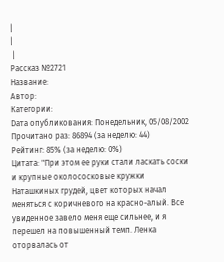|
|
 |
Рассказ №2721
Название:
Автор:
Категории:
Dата опубликования: Понедельник, 05/08/2002
Прочитано раз: 86894 (за неделю: 44)
Рейтинг: 85% (за неделю: 0%)
Цитата: "При этом ее руки стали ласкать соски и крупные околососковые кружки Наташкиных грудей, цвет которых начал меняться с коричневого на красно-алый. Все увиденное завело меня еще сильнее, и я перешел на повышенный темп. Ленка оторвалась от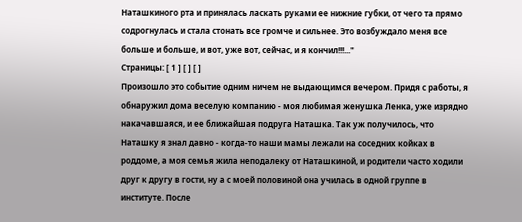Наташкиного рта и принялась ласкать руками ее нижние губки, от чего та прямо содрогнулась и стала стонать все громче и сильнее. Это возбуждало меня все больше и больше, и вот, уже вот, сейчас, и я кончил!!!..."
Страницы: [ 1 ] [ ] [ ]
Произошло это событие одним ничем не выдающимся вечером. Придя с работы, я обнаружил дома веселую компанию - моя любимая женушка Ленка, уже изрядно накачавшаяся, и ее ближайшая подруга Наташка. Так уж получилось, что Наташку я знал давно - когда-то наши мамы лежали на соседних койках в роддоме, а моя семья жила неподалеку от Наташкиной, и родители часто ходили друг к другу в гости, ну а с моей половиной она училась в одной группе в институте. После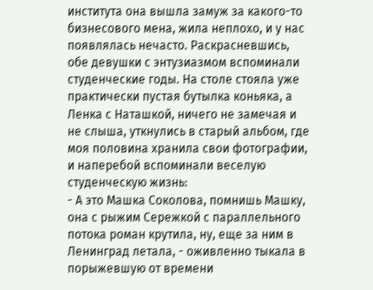института она вышла замуж за какого-то бизнесового мена, жила неплохо, и у нас появлялась нечасто. Раскрасневшись, обе девушки с энтузиазмом вспоминали студенческие годы. На столе стояла уже практически пустая бутылка коньяка, а Ленка с Наташкой, ничего не замечая и не слыша, уткнулись в старый альбом, где моя половина хранила свои фотографии, и наперебой вспоминали веселую студенческую жизнь:
- А это Машка Соколова, помнишь Машку, она с рыжим Сережкой с параллельного потока роман крутила, ну, еще за ним в Ленинград летала, - оживленно тыкала в порыжевшую от времени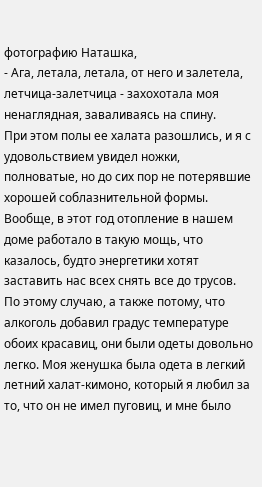фотографию Наташка,
- Ага, летала, летала, от него и залетела, летчица-залетчица - захохотала моя ненаглядная, заваливаясь на спину.
При этом полы ее халата разошлись, и я с удовольствием увидел ножки, полноватые, но до сих пор не потерявшие хорошей соблазнительной формы. Вообще, в этот год отопление в нашем доме работало в такую мощь, что казалось, будто энергетики хотят заставить нас всех снять все до трусов. По этому случаю, а также потому, что алкоголь добавил градус температуре обоих красавиц, они были одеты довольно легко. Моя женушка была одета в легкий летний халат-кимоно, который я любил за то, что он не имел пуговиц, и мне было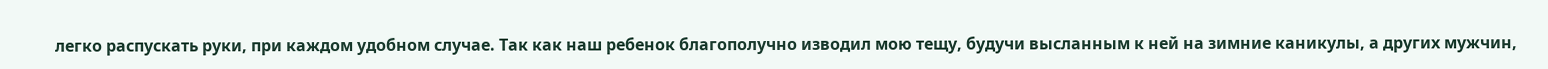легко распускать руки, при каждом удобном случае. Так как наш ребенок благополучно изводил мою тещу, будучи высланным к ней на зимние каникулы, а других мужчин,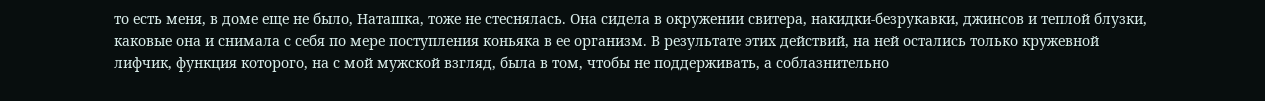то есть меня, в доме еще не было, Наташка, тоже не стеснялась. Она сидела в окружении свитера, накидки-безрукавки, джинсов и теплой блузки, каковые она и снимала с себя по мере поступления коньяка в ее организм. В результате этих действий, на ней остались только кружевной лифчик, функция которого, на с мой мужской взгляд, была в том, чтобы не поддерживать, а соблазнительно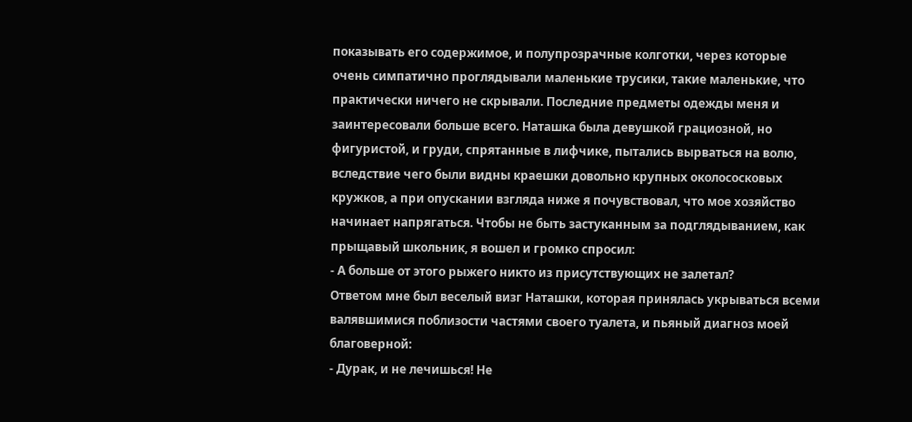показывать его содержимое, и полупрозрачные колготки, через которые очень симпатично проглядывали маленькие трусики, такие маленькие, что практически ничего не скрывали. Последние предметы одежды меня и заинтересовали больше всего. Наташка была девушкой грациозной, но фигуристой, и груди, спрятанные в лифчике, пытались вырваться на волю, вследствие чего были видны краешки довольно крупных околососковых кружков, а при опускании взгляда ниже я почувствовал, что мое хозяйство начинает напрягаться. Чтобы не быть застуканным за подглядыванием, как прыщавый школьник, я вошел и громко спросил:
- А больше от этого рыжего никто из присутствующих не залетал?
Ответом мне был веселый визг Наташки, которая принялась укрываться всеми валявшимися поблизости частями своего туалета, и пьяный диагноз моей благоверной:
- Дурак, и не лечишься! Не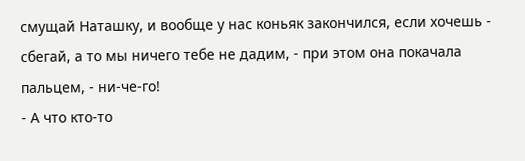смущай Наташку, и вообще у нас коньяк закончился, если хочешь - сбегай, а то мы ничего тебе не дадим, - при этом она покачала пальцем, - ни-че-го!
- А что кто-то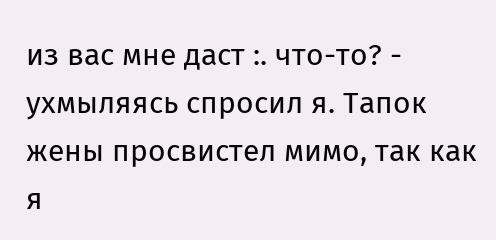из вас мне даст :. что-то? - ухмыляясь спросил я. Тапок жены просвистел мимо, так как я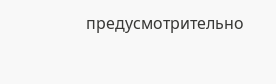предусмотрительно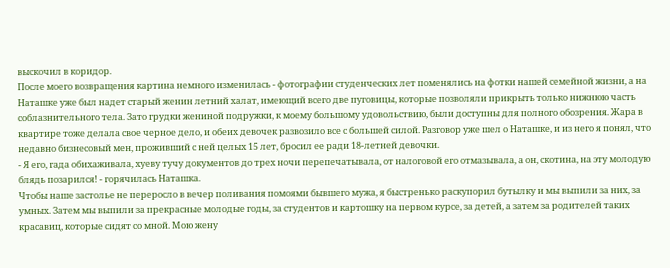выскочил в коридор.
После моего возвращения картина немного изменилась - фотографии студенческих лет поменялись на фотки нашей семейной жизни, а на Наташке уже был надет старый женин летний халат, имеющий всего две пуговицы, которые позволяли прикрыть только нижнюю часть соблазнительного тела. Зато грудки жениной подружки, к моему большому удовольствию, были доступны для полного обозрения. Жара в квартире тоже делала свое черное дело, и обеих девочек развозило все с большей силой. Разговор уже шел о Наташке, и из него я понял, что недавно бизнесовый мен, проживший с ней целых 15 лет, бросил ее ради 18-летней девочки.
- Я его, гада обихаживала, хуеву тучу документов до трех ночи перепечатывала, от налоговой его отмазывала, а он, скотина, на эту молодую блядь позарился! - горячилась Наташка.
Чтобы наше застолье не переросло в вечер поливания помоями бывшего мужа, я быстренько раскупорил бутылку и мы выпили за них, за умных. Затем мы выпили за прекрасные молодые годы, за студентов и картошку на первом курсе, за детей, а затем за родителей таких красавиц, которые сидят со мной. Мою жену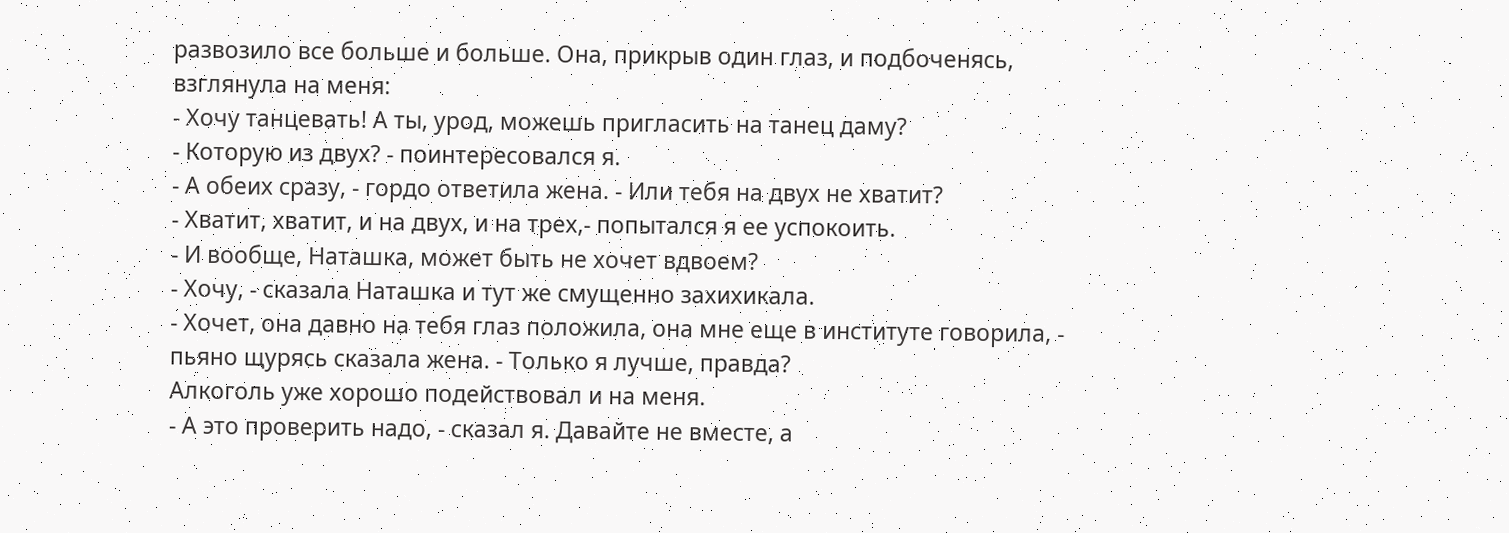развозило все больше и больше. Она, прикрыв один глаз, и подбоченясь, взглянула на меня:
- Хочу танцевать! А ты, урод, можешь пригласить на танец даму?
- Которую из двух? - поинтересовался я.
- А обеих сразу, - гордо ответила жена. - Или тебя на двух не хватит?
- Хватит, хватит, и на двух, и на трех,- попытался я ее успокоить.
- И вообще, Наташка, может быть не хочет вдвоем?
- Хочу, - сказала Наташка и тут же смущенно захихикала.
- Хочет, она давно на тебя глаз положила, она мне еще в институте говорила, - пьяно щурясь сказала жена. - Только я лучше, правда?
Алкоголь уже хорошо подействовал и на меня.
- А это проверить надо, - сказал я. Давайте не вместе, а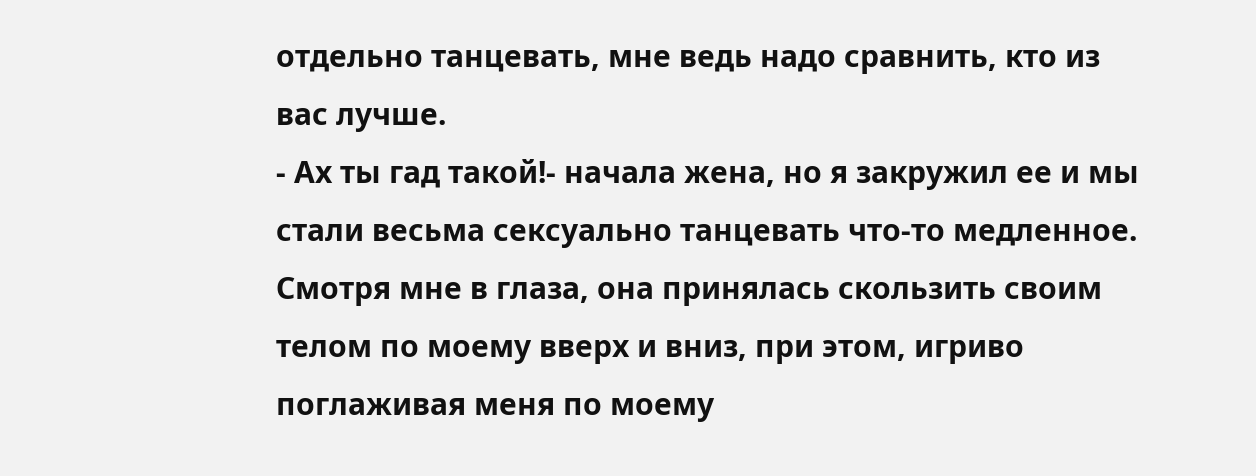отдельно танцевать, мне ведь надо сравнить, кто из вас лучше.
- Ах ты гад такой!- начала жена, но я закружил ее и мы стали весьма сексуально танцевать что-то медленное. Смотря мне в глаза, она принялась скользить своим телом по моему вверх и вниз, при этом, игриво поглаживая меня по моему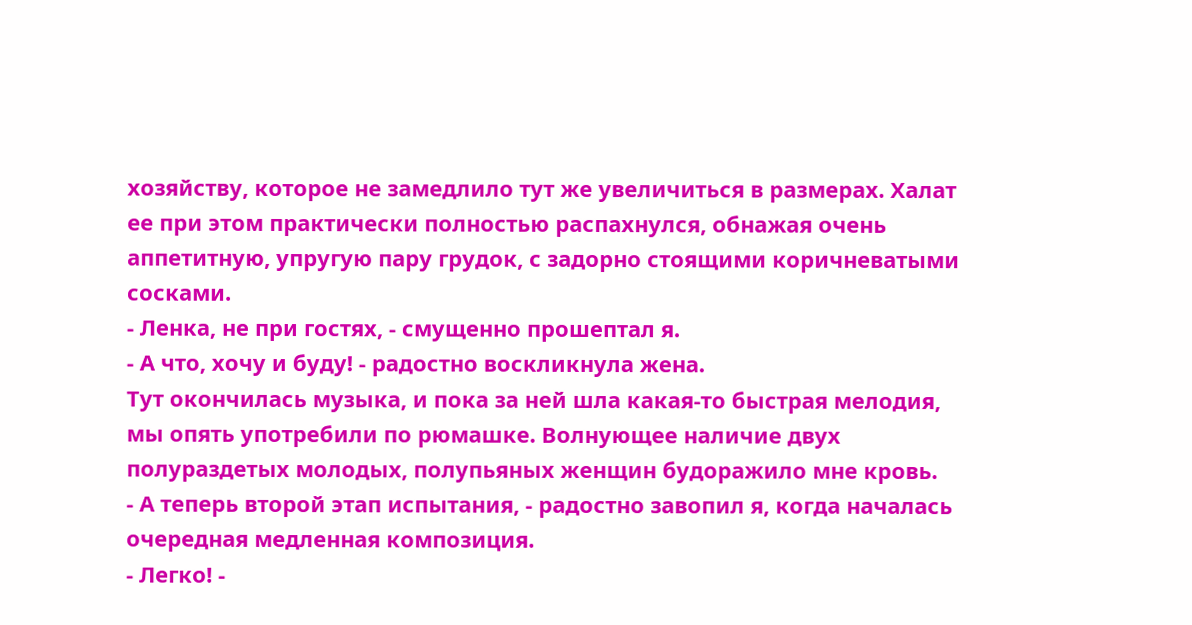хозяйству, которое не замедлило тут же увеличиться в размерах. Халат ее при этом практически полностью распахнулся, обнажая очень аппетитную, упругую пару грудок, с задорно стоящими коричневатыми сосками.
- Ленка, не при гостях, - смущенно прошептал я.
- А что, хочу и буду! - радостно воскликнула жена.
Тут окончилась музыка, и пока за ней шла какая-то быстрая мелодия, мы опять употребили по рюмашке. Волнующее наличие двух полураздетых молодых, полупьяных женщин будоражило мне кровь.
- А теперь второй этап испытания, - радостно завопил я, когда началась очередная медленная композиция.
- Легко! -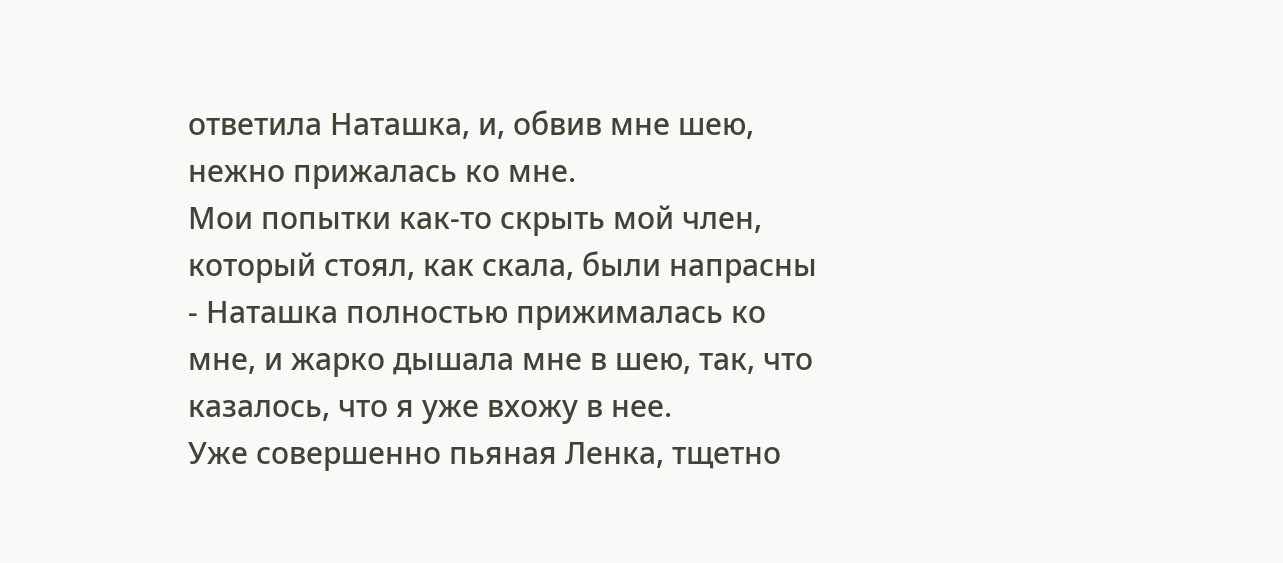ответила Наташка, и, обвив мне шею, нежно прижалась ко мне.
Мои попытки как-то скрыть мой член, который стоял, как скала, были напрасны - Наташка полностью прижималась ко мне, и жарко дышала мне в шею, так, что казалось, что я уже вхожу в нее.
Уже совершенно пьяная Ленка, тщетно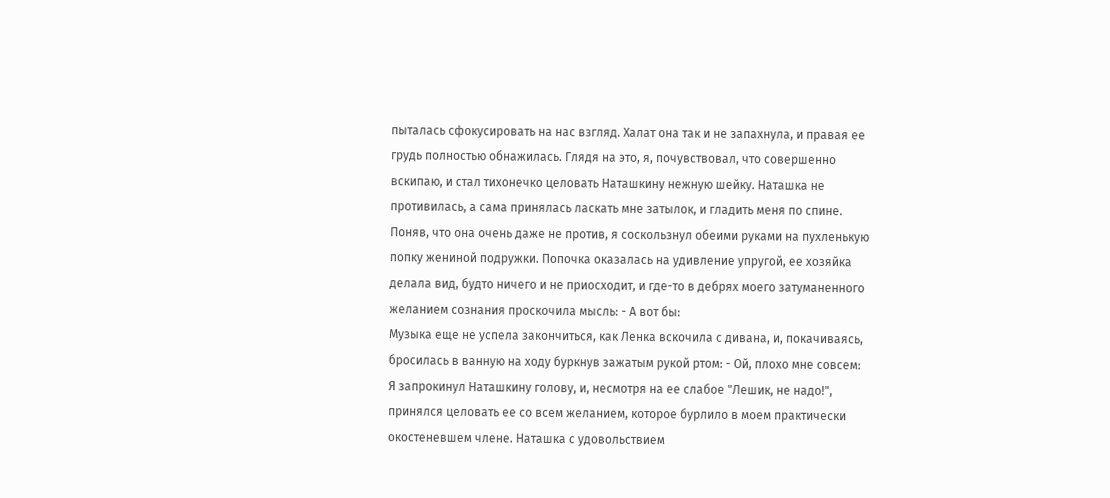пыталась сфокусировать на нас взгляд. Халат она так и не запахнула, и правая ее грудь полностью обнажилась. Глядя на это, я, почувствовал, что совершенно вскипаю, и стал тихонечко целовать Наташкину нежную шейку. Наташка не противилась, а сама принялась ласкать мне затылок, и гладить меня по спине. Поняв, что она очень даже не против, я соскользнул обеими руками на пухленькую попку жениной подружки. Попочка оказалась на удивление упругой, ее хозяйка делала вид, будто ничего и не приосходит, и где-то в дебрях моего затуманенного желанием сознания проскочила мысль: - А вот бы:
Музыка еще не успела закончиться, как Ленка вскочила с дивана, и, покачиваясь, бросилась в ванную на ходу буркнув зажатым рукой ртом: - Ой, плохо мне совсем:
Я запрокинул Наташкину голову, и, несмотря на ее слабое "Лешик, не надо!", принялся целовать ее со всем желанием, которое бурлило в моем практически окостеневшем члене. Наташка с удовольствием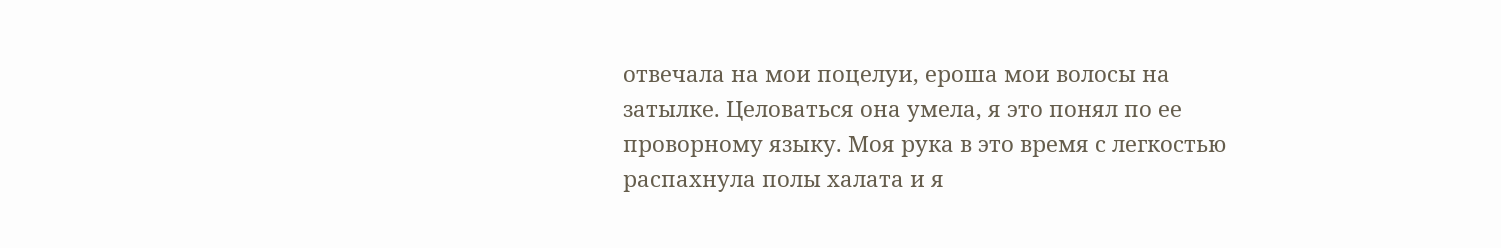отвечала на мои поцелуи, ероша мои волосы на затылке. Целоваться она умела, я это понял по ее проворному языку. Моя рука в это время с легкостью распахнула полы халата и я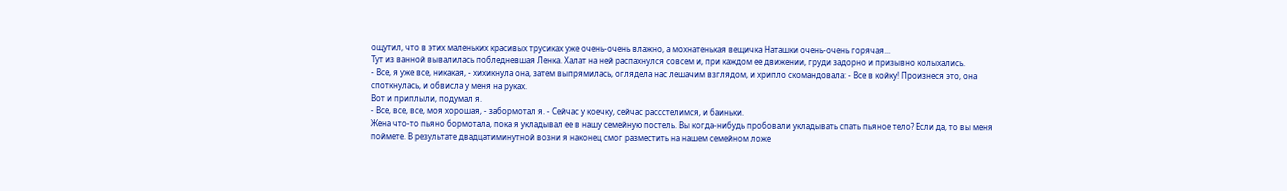ощутил, что в этих маленьких красивых трусиках уже очень-очень влажно, а мохнатенькая вещичка Наташки очень-очень горячая...
Тут из ванной вывалилась побледневшая Ленка. Халат на ней распахнулся совсем и, при каждом ее движении, груди задорно и призывно колыхались.
- Все, я уже все, никакая, - хихикнула она, затем выпрямилась, оглядела нас лешачим взглядом, и хрипло скомандовала: - Все в койку! Произнеся это, она споткнулась, и обвисла у меня на руках.
Вот и приплыли, подумал я.
- Все, все, все, моя хорошая, - забормотал я. - Сейчас у коечку, сейчас рассстелимся, и баиньки.
Жена что-то пьяно бормотала, пока я укладывал ее в нашу семейную постель. Вы когда-нибудь пробовали укладывать спать пьяное тело? Если да, то вы меня поймете. В результате двадцатиминутной возни я наконец смог разместить на нашем семейном ложе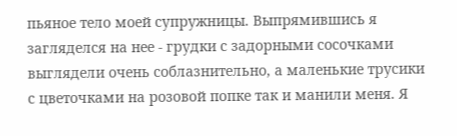пьяное тело моей супружницы. Выпрямившись я загляделся на нее - грудки с задорными сосочками выглядели очень соблазнительно, а маленькие трусики с цветочками на розовой попке так и манили меня. Я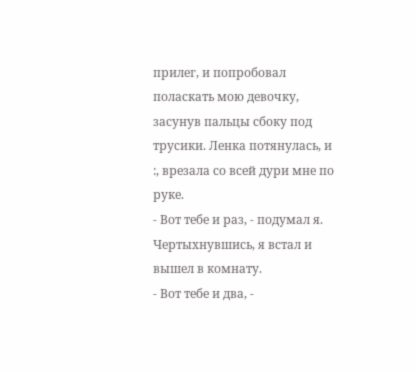прилег, и попробовал поласкать мою девочку, засунув пальцы сбоку под трусики. Ленка потянулась, и :, врезала со всей дури мне по руке.
- Вот тебе и раз, - подумал я. Чертыхнувшись, я встал и вышел в комнату.
- Вот тебе и два, -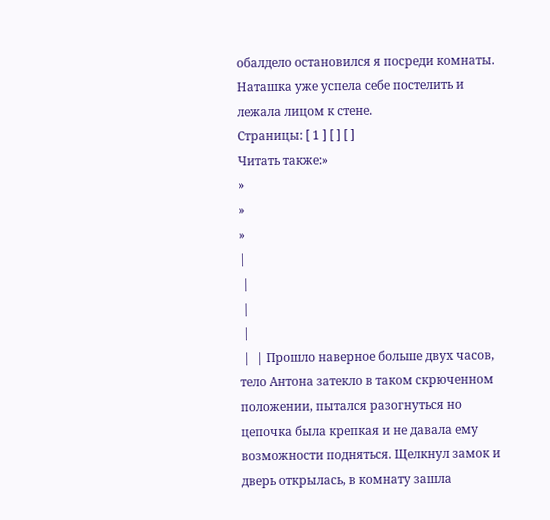обалдело остановился я посреди комнаты.
Наташка уже успела себе постелить и лежала лицом к стене.
Страницы: [ 1 ] [ ] [ ]
Читать также:»
»
»
»
|
 |
 |
 |
 |  | Прошло наверное больше двух часов, тело Антона затекло в таком скрюченном положении, пытался разогнуться но цепочка была крепкая и не давала ему возможности подняться. Щелкнул замок и дверь открылась, в комнату зашла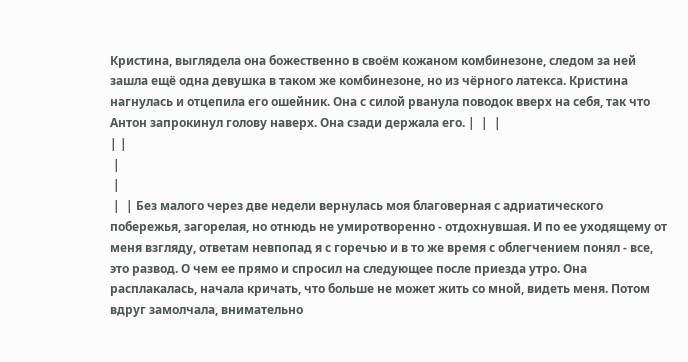Кристина, выглядела она божественно в своём кожаном комбинезоне, следом за ней зашла ещё одна девушка в таком же комбинезоне, но из чёрного латекса. Кристина нагнулась и отцепила его ошейник. Она с силой рванула поводок вверх на себя, так что Антон запрокинул голову наверх. Она сзади держала его. |  |  |
| |
 |
 |
 |  | Без малого через две недели вернулась моя благоверная с адриатического побережья, загорелая, но отнюдь не умиротворенно - отдохнувшая. И по ее уходящему от меня взгляду, ответам невпопад я с горечью и в то же время с облегчением понял - все, это развод. О чем ее прямо и спросил на следующее после приезда утро. Она расплакалась, начала кричать, что больше не может жить со мной, видеть меня. Потом вдруг замолчала, внимательно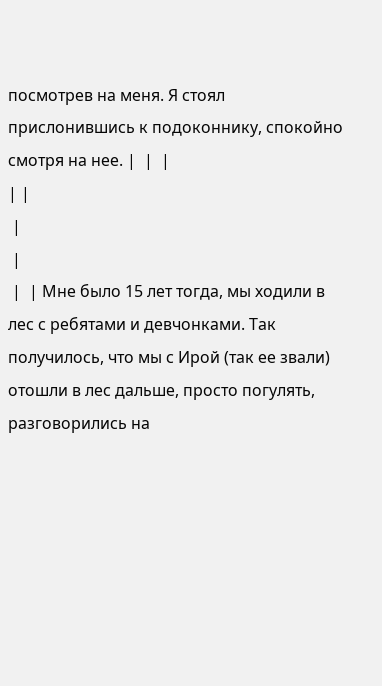посмотрев на меня. Я стоял прислонившись к подоконнику, спокойно смотря на нее. |  |  |
| |
 |
 |
 |  | Мне было 15 лет тогда, мы ходили в лес с ребятами и девчонками. Так получилось, что мы с Ирой (так ее звали) отошли в лес дальше, просто погулять, разговорились на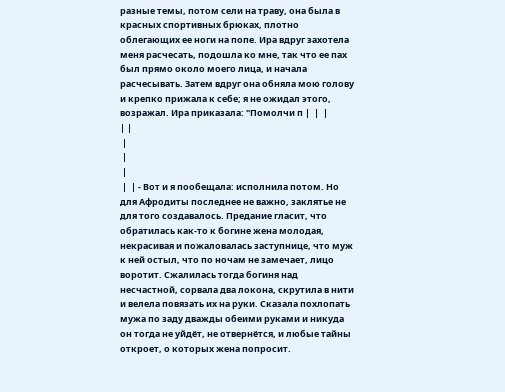разные темы, потом сели на траву, она была в красных спортивных брюках, плотно облегающих ее ноги на попе. Ира вдруг захотела меня расчесать, подошла ко мне, так что ее пах был прямо около моего лица, и начала расчесывать. Затем вдруг она обняла мою голову и крепко прижала к себе; я не ожидал этого, возражал. Ира приказала: "Помолчи п |  |  |
| |
 |
 |
 |
 |  | - Вот и я пообещала: исполнила потом. Но для Афродиты последнее не важно, заклятье не для того создавалось. Предание гласит, что обратилась как-то к богине жена молодая, некрасивая и пожаловалась заступнице, что муж к ней остыл, что по ночам не замечает, лицо воротит. Сжалилась тогда богиня над несчастной, сорвала два локона, скрутила в нити и велела повязать их на руки. Сказала похлопать мужа по заду дважды обеими руками и никуда он тогда не уйдёт, не отвернётся, и любые тайны откроет, о которых жена попросит.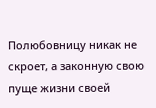Полюбовницу никак не скроет, а законную свою пуще жизни своей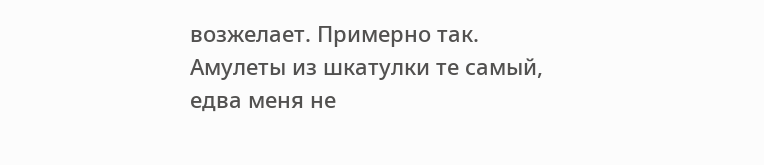возжелает. Примерно так. Амулеты из шкатулки те самый, едва меня не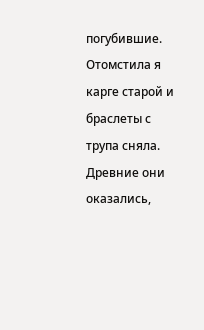погубившие. Отомстила я карге старой и браслеты с трупа сняла. Древние они оказались,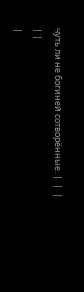чуть ли не богиней сотворённые. |  |  |
| |
|